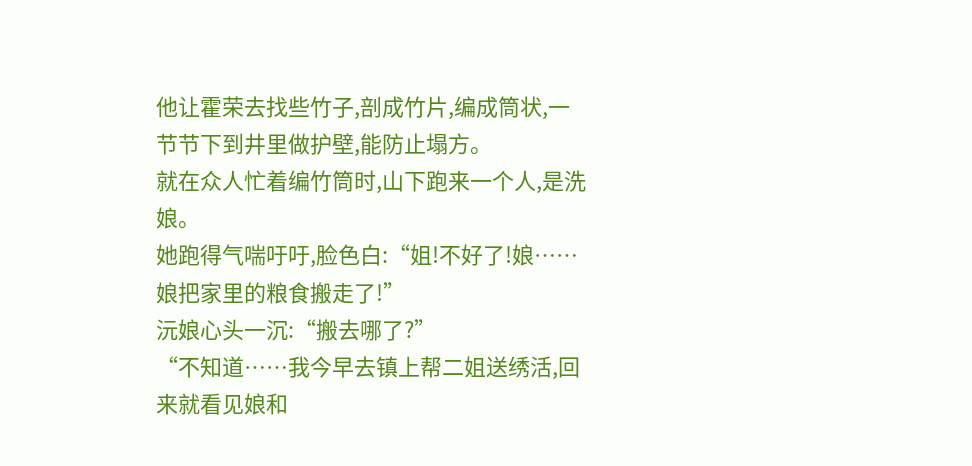他让霍荣去找些竹子,剖成竹片,编成筒状,一节节下到井里做护壁,能防止塌方。
就在众人忙着编竹筒时,山下跑来一个人,是洗娘。
她跑得气喘吁吁,脸色白:“姐!不好了!娘……娘把家里的粮食搬走了!”
沅娘心头一沉:“搬去哪了?”
“不知道……我今早去镇上帮二姐送绣活,回来就看见娘和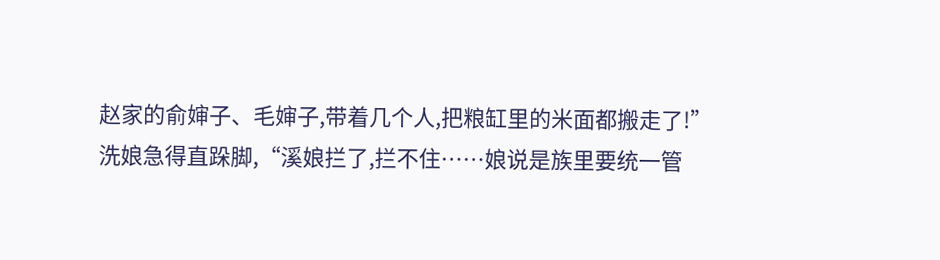赵家的俞婶子、毛婶子,带着几个人,把粮缸里的米面都搬走了!”
洗娘急得直跺脚,“溪娘拦了,拦不住……娘说是族里要统一管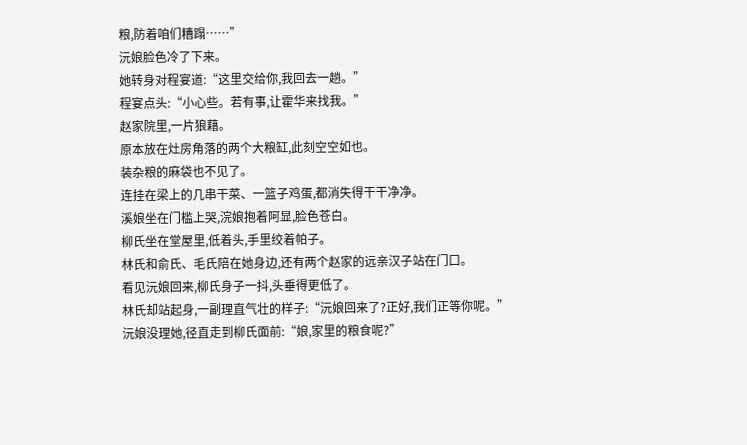粮,防着咱们糟蹋……”
沅娘脸色冷了下来。
她转身对程宴道:“这里交给你,我回去一趟。”
程宴点头:“小心些。若有事,让霍华来找我。”
赵家院里,一片狼藉。
原本放在灶房角落的两个大粮缸,此刻空空如也。
装杂粮的麻袋也不见了。
连挂在梁上的几串干菜、一篮子鸡蛋,都消失得干干净净。
溪娘坐在门槛上哭,浣娘抱着阿显,脸色苍白。
柳氏坐在堂屋里,低着头,手里绞着帕子。
林氏和俞氏、毛氏陪在她身边,还有两个赵家的远亲汉子站在门口。
看见沅娘回来,柳氏身子一抖,头垂得更低了。
林氏却站起身,一副理直气壮的样子:“沅娘回来了?正好,我们正等你呢。”
沅娘没理她,径直走到柳氏面前:“娘,家里的粮食呢?”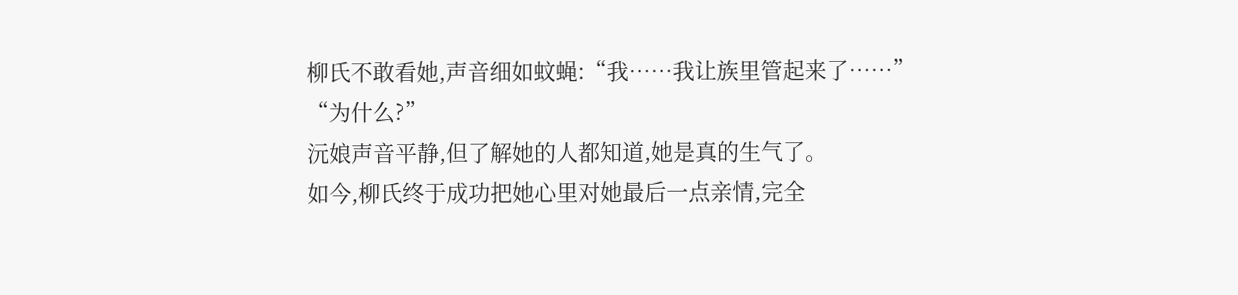柳氏不敢看她,声音细如蚊蝇:“我……我让族里管起来了……”
“为什么?”
沅娘声音平静,但了解她的人都知道,她是真的生气了。
如今,柳氏终于成功把她心里对她最后一点亲情,完全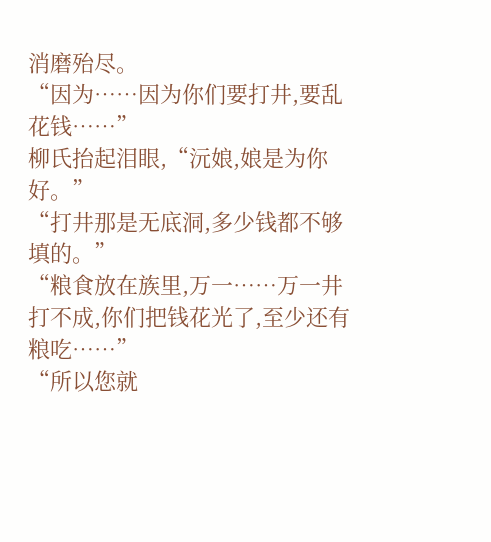消磨殆尽。
“因为……因为你们要打井,要乱花钱……”
柳氏抬起泪眼,“沅娘,娘是为你好。”
“打井那是无底洞,多少钱都不够填的。”
“粮食放在族里,万一……万一井打不成,你们把钱花光了,至少还有粮吃……”
“所以您就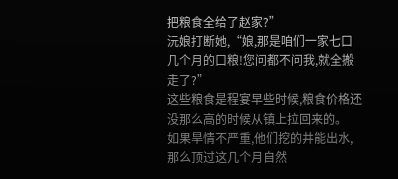把粮食全给了赵家?”
沅娘打断她,“娘,那是咱们一家七口几个月的口粮!您问都不问我,就全搬走了?”
这些粮食是程宴早些时候,粮食价格还没那么高的时候从镇上拉回来的。
如果旱情不严重,他们挖的井能出水,那么顶过这几个月自然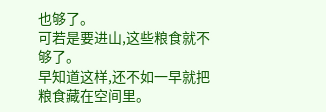也够了。
可若是要进山,这些粮食就不够了。
早知道这样,还不如一早就把粮食藏在空间里。